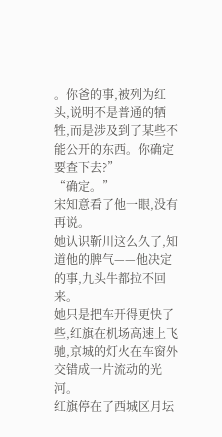。你爸的事,被列为红头,说明不是普通的牺牲,而是涉及到了某些不能公开的东西。你确定要查下去?”
“确定。”
宋知意看了他一眼,没有再说。
她认识靳川这么久了,知道他的脾气——他决定的事,九头牛都拉不回来。
她只是把车开得更快了些,红旗在机场高速上飞驰,京城的灯火在车窗外交错成一片流动的光河。
红旗停在了西城区月坛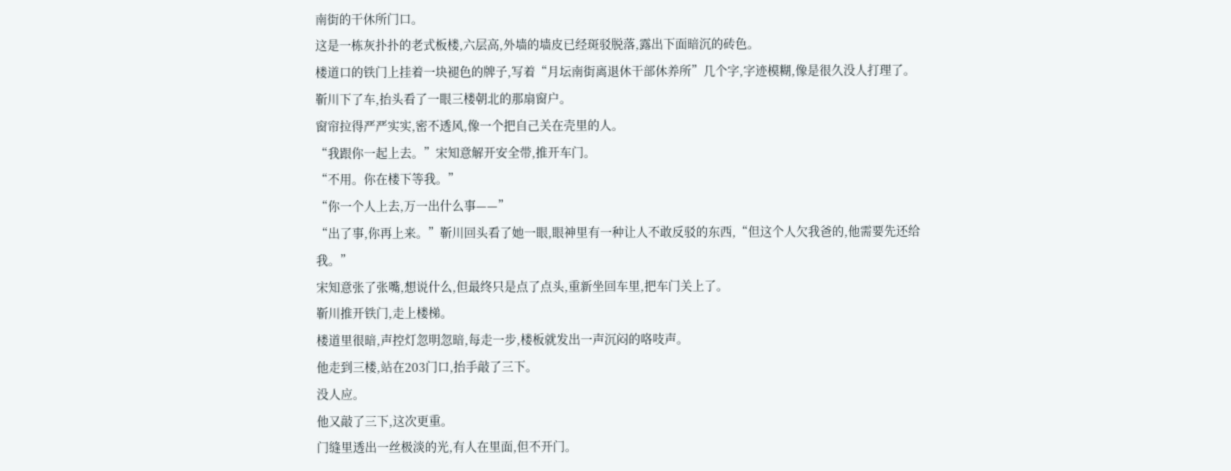南街的干休所门口。
这是一栋灰扑扑的老式板楼,六层高,外墙的墙皮已经斑驳脱落,露出下面暗沉的砖色。
楼道口的铁门上挂着一块褪色的牌子,写着“月坛南街离退休干部休养所”几个字,字迹模糊,像是很久没人打理了。
靳川下了车,抬头看了一眼三楼朝北的那扇窗户。
窗帘拉得严严实实,密不透风,像一个把自己关在壳里的人。
“我跟你一起上去。”宋知意解开安全带,推开车门。
“不用。你在楼下等我。”
“你一个人上去,万一出什么事——”
“出了事,你再上来。”靳川回头看了她一眼,眼神里有一种让人不敢反驳的东西,“但这个人欠我爸的,他需要先还给我。”
宋知意张了张嘴,想说什么,但最终只是点了点头,重新坐回车里,把车门关上了。
靳川推开铁门,走上楼梯。
楼道里很暗,声控灯忽明忽暗,每走一步,楼板就发出一声沉闷的咯吱声。
他走到三楼,站在203门口,抬手敲了三下。
没人应。
他又敲了三下,这次更重。
门缝里透出一丝极淡的光,有人在里面,但不开门。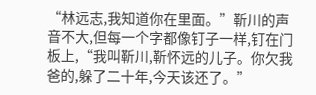“林远志,我知道你在里面。”靳川的声音不大,但每一个字都像钉子一样,钉在门板上,“我叫靳川,靳怀远的儿子。你欠我爸的,躲了二十年,今天该还了。”